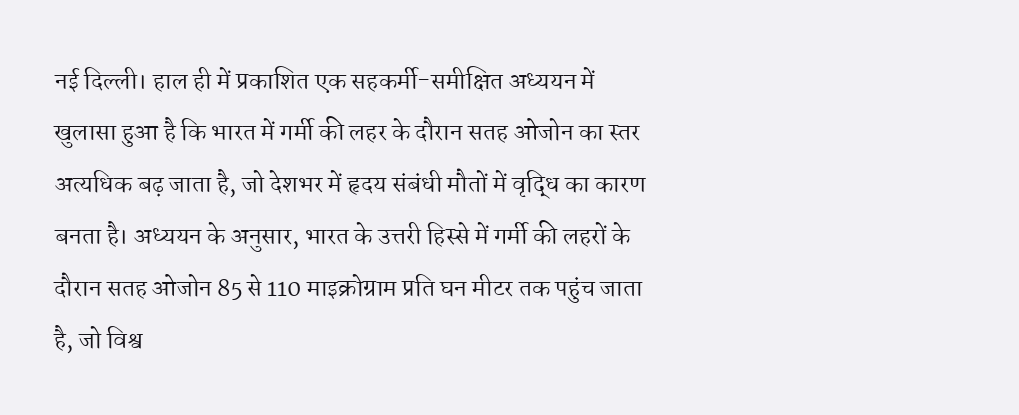नई दिल्ली। हाल ही में प्रकाशित एक सहकर्मी-समीक्षित अध्ययन में खुलासा हुआ है कि भारत में गर्मी की लहर के दौरान सतह ओजोन का स्तर अत्यधिक बढ़ जाता है, जो देशभर में हृदय संबंधी मौतों में वृद्धि का कारण बनता है। अध्ययन के अनुसार, भारत के उत्तरी हिस्से में गर्मी की लहरों के दौरान सतह ओजोन 85 से 110 माइक्रोग्राम प्रति घन मीटर तक पहुंच जाता है, जो विश्व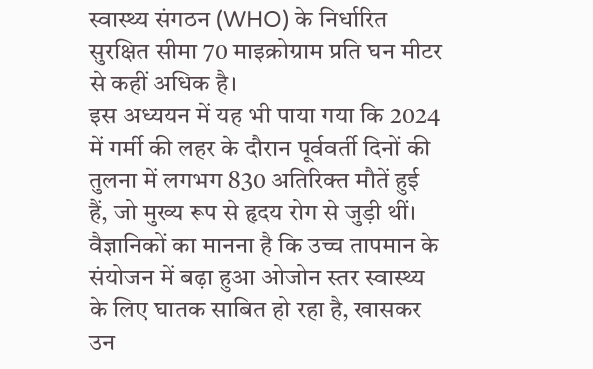स्वास्थ्य संगठन (WHO) के निर्धारित सुरक्षित सीमा 70 माइक्रोग्राम प्रति घन मीटर से कहीं अधिक है।
इस अध्ययन में यह भी पाया गया कि 2024 में गर्मी की लहर के दौरान पूर्ववर्ती दिनों की तुलना में लगभग 830 अतिरिक्त मौतें हुई हैं, जो मुख्य रूप से हृदय रोग से जुड़ी थीं। वैज्ञानिकों का मानना है कि उच्च तापमान के संयोजन में बढ़ा हुआ ओजोन स्तर स्वास्थ्य के लिए घातक साबित हो रहा है, खासकर उन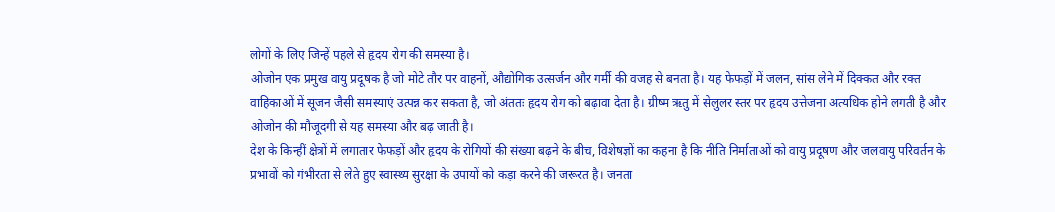लोगों के लिए जिन्हें पहले से हृदय रोग की समस्या है।
ओजोन एक प्रमुख वायु प्रदूषक है जो मोटे तौर पर वाहनों, औद्योगिक उत्सर्जन और गर्मी की वजह से बनता है। यह फेफड़ों में जलन, सांस लेने में दिक्कत और रक्त वाहिकाओं में सूजन जैसी समस्याएं उत्पन्न कर सकता है, जो अंततः हृदय रोग को बढ़ावा देता है। ग्रीष्म ऋतु में सेलुलर स्तर पर हृदय उत्तेजना अत्यधिक होने लगती है और ओजोन की मौजूदगी से यह समस्या और बढ़ जाती है।
देश के किन्हीं क्षेत्रों में लगातार फेफड़ों और हृदय के रोगियों की संख्या बढ़ने के बीच, विशेषज्ञों का कहना है कि नीति निर्माताओं को वायु प्रदूषण और जलवायु परिवर्तन के प्रभावों को गंभीरता से लेते हुए स्वास्थ्य सुरक्षा के उपायों को कड़ा करने की जरूरत है। जनता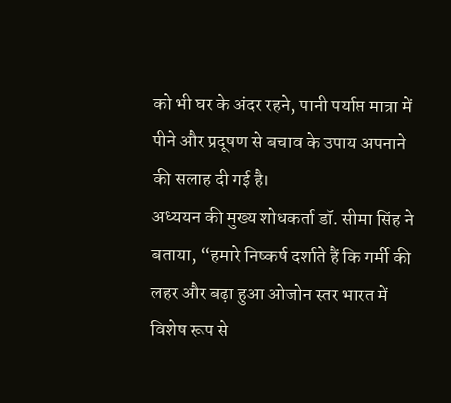को भी घर के अंदर रहने, पानी पर्याप्त मात्रा में पीने और प्रदूषण से बचाव के उपाय अपनाने की सलाह दी गई है।
अध्ययन की मुख्य शोधकर्ता डॉ. सीमा सिंह ने बताया, “हमारे निष्कर्ष दर्शाते हैं कि गर्मी की लहर और बढ़ा हुआ ओजोन स्तर भारत में विशेष रूप से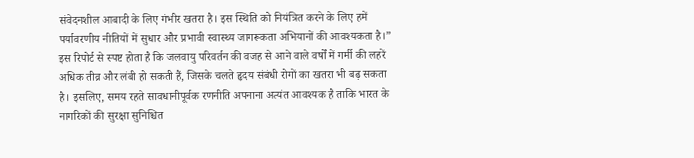संवेदनशील आबादी के लिए गंभीर खतरा है। इस स्थिति को नियंत्रित करने के लिए हमें पर्यावरणीय नीतियों में सुधार और प्रभावी स्वास्थ्य जागरूकता अभियानों की आवश्यकता है।”
इस रिपोर्ट से स्पष्ट होता है कि जलवायु परिवर्तन की वजह से आने वाले वर्षों में गर्मी की लहरें अधिक तीव्र और लंबी हो सकती हैं, जिसके चलते हृदय संबंधी रोगों का खतरा भी बढ़ सकता है। इसलिए, समय रहते सावधानीपूर्वक रणनीति अपनाना अत्यंत आवश्यक है ताकि भारत के नागरिकों की सुरक्षा सुनिश्चित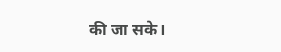की जा सके।